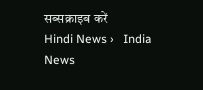सब्सक्राइब करें
Hindi News ›   India News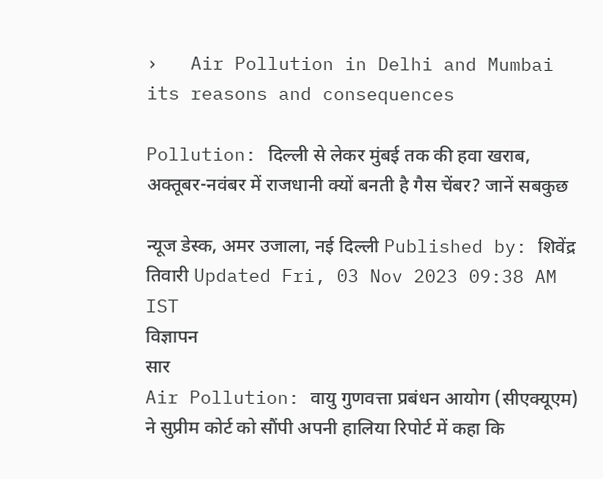›   Air Pollution in Delhi and Mumbai its reasons and consequences

Pollution: दिल्ली से लेकर मुंबई तक की हवा खराब, अक्तूबर-नवंबर में राजधानी क्यों बनती है गैस चेंबर? जानें सबकुछ

न्यूज डेस्क, अमर उजाला, नई दिल्ली Published by: शिवेंद्र तिवारी Updated Fri, 03 Nov 2023 09:38 AM IST
विज्ञापन
सार
Air Pollution: वायु गुणवत्ता प्रबंधन आयोग (सीएक्यूएम) ने सुप्रीम कोर्ट को सौंपी अपनी हालिया रिपोर्ट में कहा कि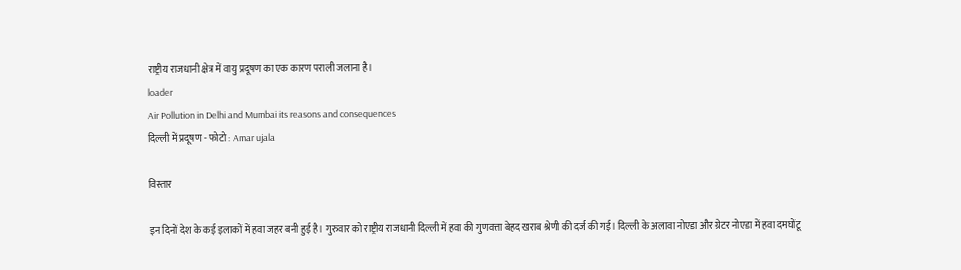राष्ट्रीय राजधानी क्षेत्र में वायु प्रदूषण का एक कारण पराली जलाना है।
loader
Air Pollution in Delhi and Mumbai its reasons and consequences
दिल्ली में प्रदूषण - फोटो : Amar ujala

विस्तार

इन दिनों देश के कई इलाकों में हवा जहर बनी हुई है। गुरुवार को राष्ट्रीय राजधानी दिल्ली में हवा की गुणवत्ता बेहद खराब श्रेणी की दर्ज की गई। दिल्ली के अलावा नोएडा और ग्रेटर नोएडा में हवा दमघोंटू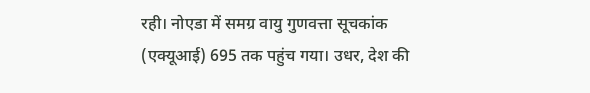रही। नोएडा में समग्र वायु गुणवत्ता सूचकांक (एक्यूआई) 695 तक पहुंच गया। उधर, देश की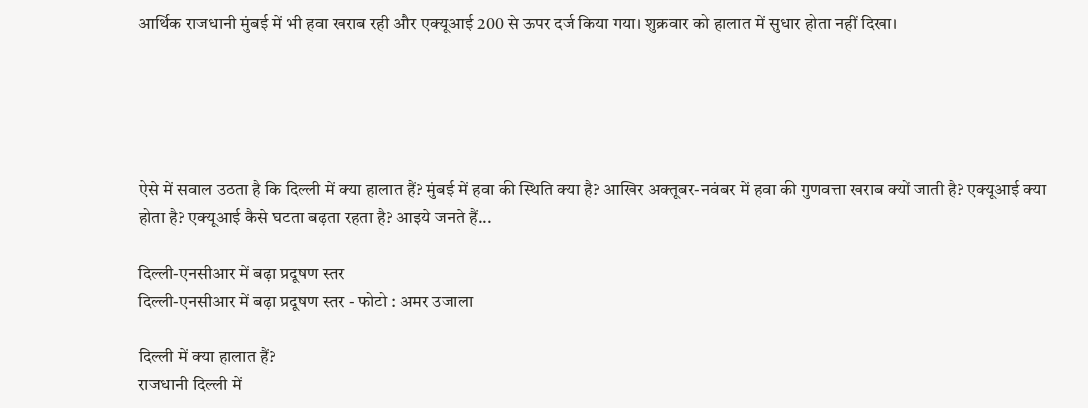आर्थिक राजधानी मुंबई में भी हवा खराब रही और एक्यूआई 200 से ऊपर दर्ज किया गया। शुक्रवार को हालात में सुधार होता नहीं दिखा।





ऐसे में सवाल उठता है कि दिल्ली में क्या हालात हैं? मुंबई में हवा की स्थिति क्या है? आखिर अक्तूबर-नवंबर में हवा की गुणवत्ता खराब क्यों जाती है? एक्यूआई क्या होता है? एक्यूआई कैसे घटता बढ़ता रहता है? आइये जनते हैं...

दिल्ली-एनसीआर में बढ़ा प्रदूषण स्तर
दिल्ली-एनसीआर में बढ़ा प्रदूषण स्तर - फोटो : अमर उजाला

दिल्ली में क्या हालात हैं?
राजधानी दिल्ली में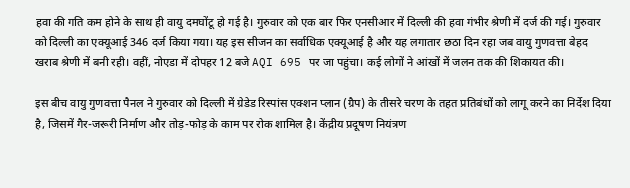हवा की गति कम होने के साथ ही वायु दमघोंटू हो गई है। गुरुवार को एक बार फिर एनसीआर में दिल्ली की हवा गंभीर श्रेणी में दर्ज की गई। गुरुवार को दिल्ली का एक्यूआई 346 दर्ज किया गया। यह इस सीजन का सर्वाधिक एक्यूआई है और यह लगातार छठा दिन रहा जब वायु गुणवत्ता बेहद खराब श्रेणी में बनी रही। वहीं, नोएडा में दोपहर 12 बजे AQI 695 पर जा पहुंचा। कई लोगों ने आंखों में जलन तक की शिकायत की।

इस बीच वायु गुणवत्ता पैनल ने गुरुवार को दिल्ली में ग्रेडेड रिस्पांस एक्शन प्लान (ग्रैप) के तीसरे चरण के तहत प्रतिबंधों को लागू करने का निर्देश दिया है, जिसमें गैर-जरूरी निर्माण और तोड़-फोड़ के काम पर रोक शामिल है। केंद्रीय प्रदूषण नियंत्रण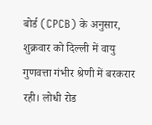बोर्ड (CPCB) के अनुसार, शुक्रवार को दिल्ली में वायु गुणवत्ता गंभीर श्रेणी में बरकरार रही। लोधी रोड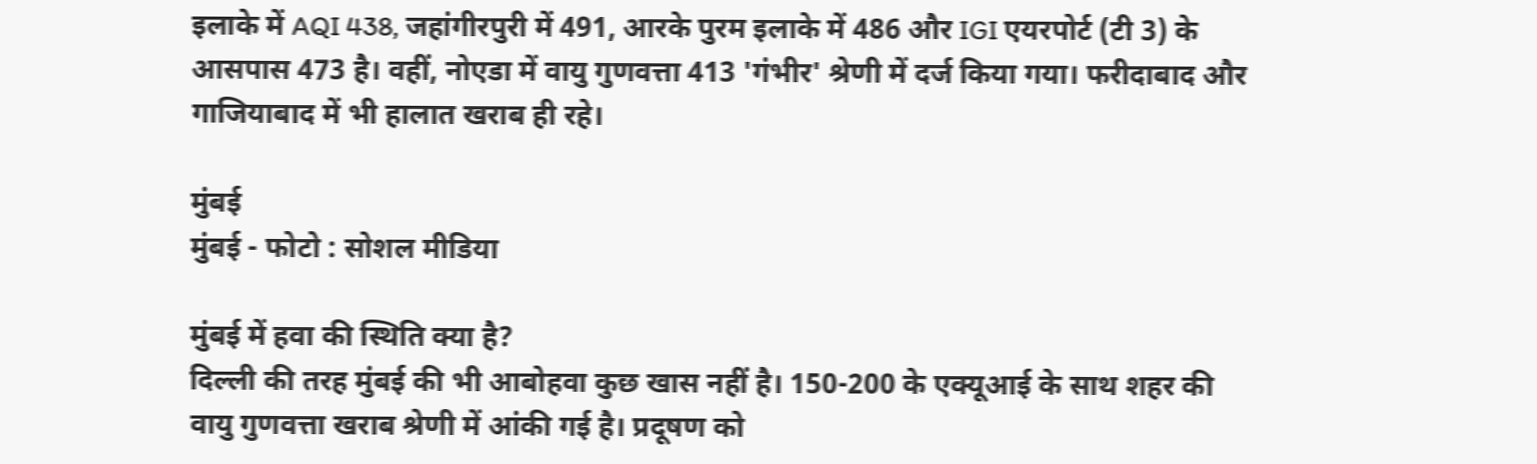इलाके में AQI 438, जहांगीरपुरी में 491, आरके पुरम इलाके में 486 और IGI एयरपोर्ट (टी 3) के आसपास 473 है। वहीं, नोएडा में वायु गुणवत्ता 413 'गंभीर' श्रेणी में दर्ज किया गया। फरीदाबाद और गाजियाबाद में भी हालात खराब ही रहे।

मुंबई
मुंबई - फोटो : सोशल मीडिया

मुंबई में हवा की स्थिति क्या है?
दिल्ली की तरह मुंबई की भी आबोहवा कुछ खास नहीं है। 150-200 के एक्यूआई के साथ शहर की वायु गुणवत्ता खराब श्रेणी में आंकी गई है। प्रदूषण को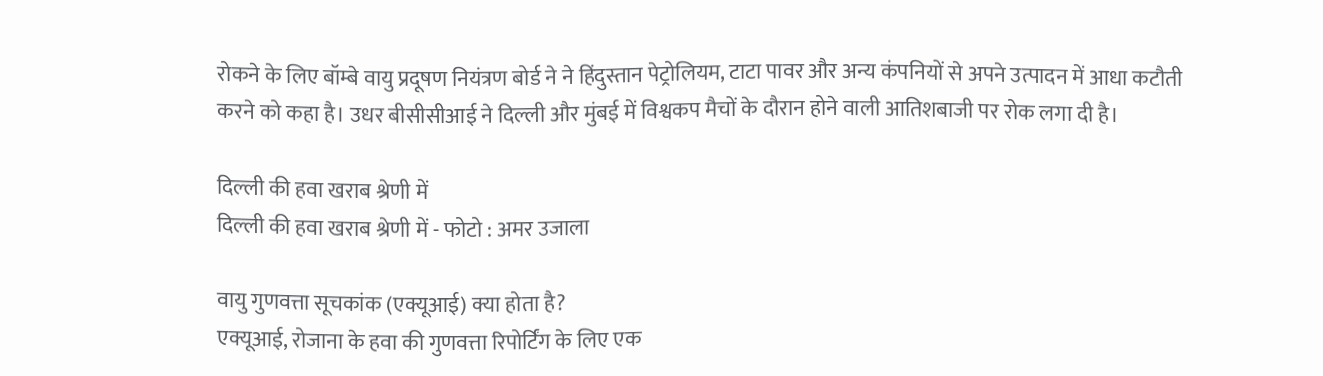रोकने के लिए बॉम्बे वायु प्रदूषण नियंत्रण बोर्ड ने ने हिंदुस्तान पेट्रोलियम, टाटा पावर और अन्य कंपनियों से अपने उत्पादन में आधा कटौती करने को कहा है। उधर बीसीसीआई ने दिल्ली और मुंबई में विश्वकप मैचों के दौरान होने वाली आतिशबाजी पर रोक लगा दी है।

दिल्ली की हवा खराब श्रेणी में
दिल्ली की हवा खराब श्रेणी में - फोटो : अमर उजाला

वायु गुणवत्ता सूचकांक (एक्यूआई) क्या होता है?
एक्यूआई, रोजाना के हवा की गुणवत्ता रिपोर्टिंग के लिए एक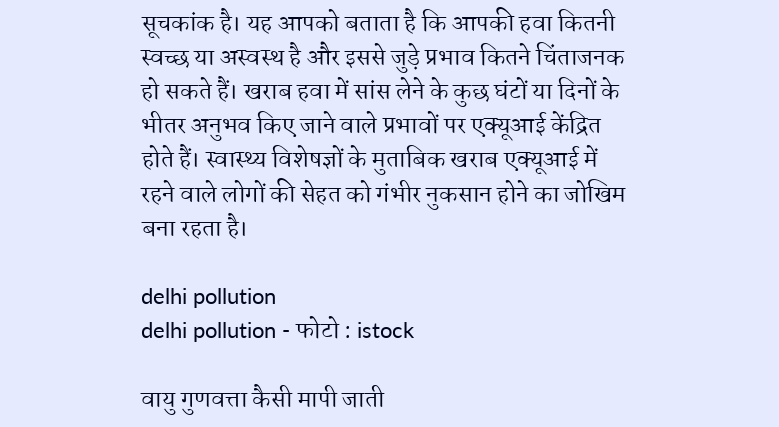सूचकांक है। यह आपको बताता है कि आपकी हवा कितनी स्वच्छ या अस्वस्थ है और इससे जुड़े प्रभाव कितने चिंताजनक हो सकते हैं। खराब हवा में सांस लेने के कुछ घंटों या दिनों के भीतर अनुभव किए जाने वाले प्रभावों पर एक्यूआई केंद्रित होते हैं। स्वास्थ्य विशेषज्ञों के मुताबिक खराब एक्यूआई में रहने वाले लोगों की सेहत को गंभीर नुकसान होने का जोखिम बना रहता है।

delhi pollution
delhi pollution - फोटो : istock

वायु गुणवत्ता कैसी मापी जाती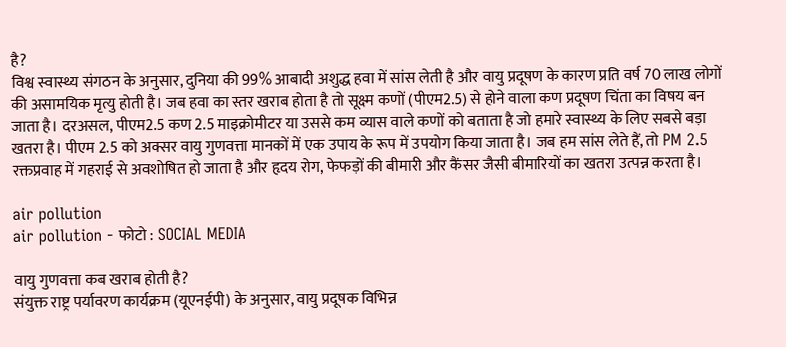है?
विश्व स्वास्थ्य संगठन के अनुसार, दुनिया की 99% आबादी अशुद्ध हवा में सांस लेती है और वायु प्रदूषण के कारण प्रति वर्ष 70 लाख लोगों की असामयिक मृत्यु होती है। जब हवा का स्तर खराब होता है तो सूक्ष्म कणों (पीएम2.5) से होने वाला कण प्रदूषण चिंता का विषय बन जाता है। दरअसल, पीएम2.5 कण 2.5 माइक्रोमीटर या उससे कम व्यास वाले कणों को बताता है जो हमारे स्वास्थ्य के लिए सबसे बड़ा खतरा है। पीएम 2.5 को अक्सर वायु गुणवत्ता मानकों में एक उपाय के रूप में उपयोग किया जाता है। जब हम सांस लेते हैं, तो PM 2.5 रक्तप्रवाह में गहराई से अवशोषित हो जाता है और हृदय रोग, फेफड़ों की बीमारी और कैंसर जैसी बीमारियों का खतरा उत्पन्न करता है।

air pollution
air pollution - फोटो : SOCIAL MEDIA

वायु गुणवत्ता कब खराब होती है?
संयुक्त राष्ट्र पर्यावरण कार्यक्रम (यूएनईपी) के अनुसार, वायु प्रदूषक विभिन्न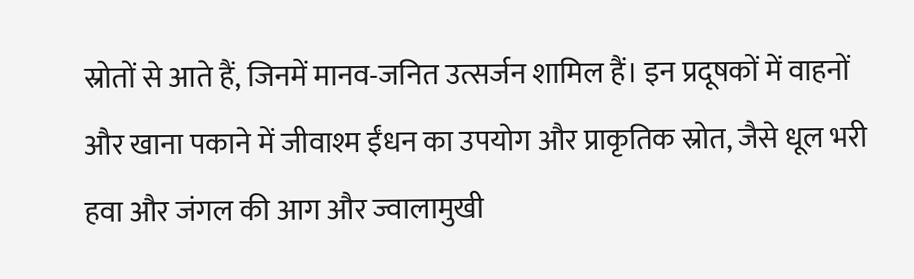स्रोतों से आते हैं, जिनमें मानव-जनित उत्सर्जन शामिल हैं। इन प्रदूषकों में वाहनों और खाना पकाने में जीवाश्म ईंधन का उपयोग और प्राकृतिक स्रोत, जैसे धूल भरी हवा और जंगल की आग और ज्वालामुखी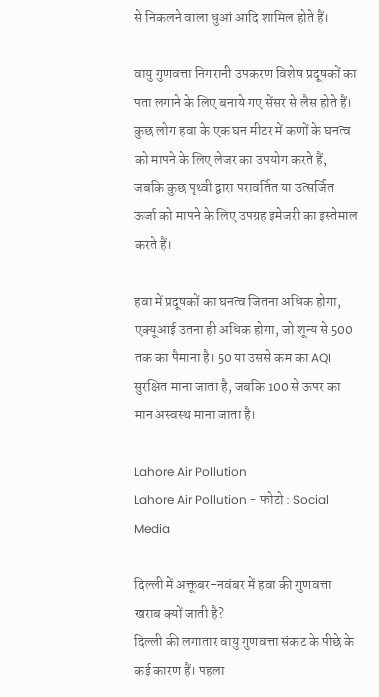से निकलने वाला धुआं आदि शामिल होते हैं।

वायु गुणवत्ता निगरानी उपकरण विशेष प्रदूषकों का पता लगाने के लिए बनाये गए सेंसर से लैस होते हैं। कुछ लोग हवा के एक घन मीटर में कणों के घनत्व को मापने के लिए लेजर का उपयोग करते हैं, जबकि कुछ पृथ्वी द्वारा परावर्तित या उत्सर्जित ऊर्जा को मापने के लिए उपग्रह इमेजरी का इस्तेमाल करते हैं।

हवा में प्रदूषकों का घनत्व जितना अधिक होगा, एक्यूआई उतना ही अधिक होगा, जो शून्य से 500 तक का पैमाना है। 50 या उससे कम का AQI सुरक्षित माना जाता है, जबकि 100 से ऊपर का मान अस्वस्थ माना जाता है।

Lahore Air Pollution
Lahore Air Pollution - फोटो : Social Media

दिल्ली में अक्तूबर-नवंबर में हवा की गुणवत्ता खराब क्यों जाती है?
दिल्ली की लगातार वायु गुणवत्ता संकट के पीछे के कई कारण हैं। पहला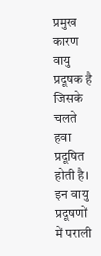प्रमुख कारण वायु प्रदूषक है जिसके चलते हवा प्रदूषित होती है। इन वायु प्रदूषणों में पराली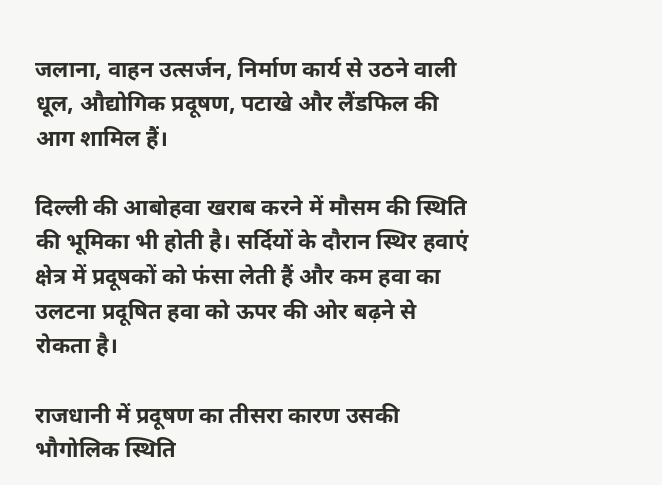जलाना, वाहन उत्सर्जन, निर्माण कार्य से उठने वाली धूल, औद्योगिक प्रदूषण, पटाखे और लैंडफिल की आग शामिल हैं।

दिल्ली की आबोहवा खराब करने में मौसम की स्थिति की भूमिका भी होती है। सर्दियों के दौरान स्थिर हवाएं क्षेत्र में प्रदूषकों को फंसा लेती हैं और कम हवा का उलटना प्रदूषित हवा को ऊपर की ओर बढ़ने से रोकता है।

राजधानी में प्रदूषण का तीसरा कारण उसकी भौगोलिक स्थिति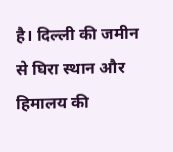है। दिल्ली की जमीन से घिरा स्थान और हिमालय की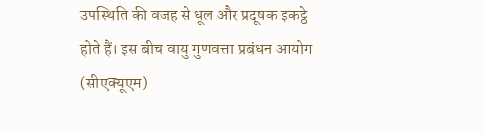उपस्थिति की वजह से धूल और प्रदूषक इकट्ठे होते हैं। इस बीच वायु गुणवत्ता प्रबंधन आयोग (सीएक्यूएम)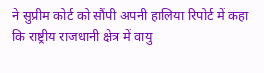ने सुप्रीम कोर्ट को सौंपी अपनी हालिया रिपोर्ट में कहा कि राष्ट्रीय राजधानी क्षेत्र में वायु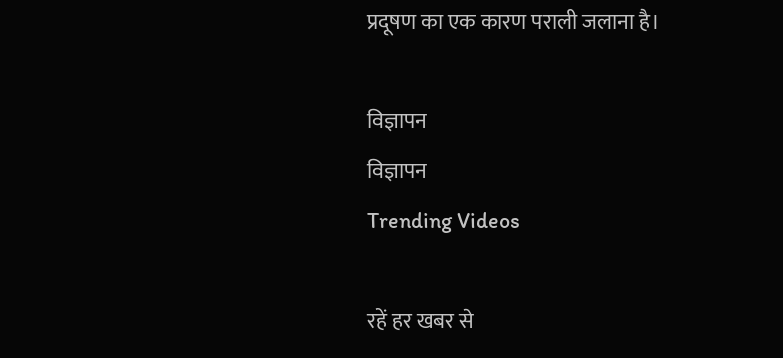प्रदूषण का एक कारण पराली जलाना है।

विज्ञापन
विज्ञापन
Trending Videos

रहें हर खबर से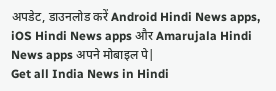अपडेट, डाउनलोड करें Android Hindi News apps, iOS Hindi News apps और Amarujala Hindi News apps अपने मोबाइल पे|
Get all India News in Hindi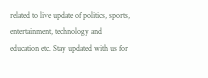related to live update of politics, sports, entertainment, technology and education etc. Stay updated with us for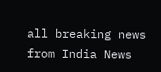all breaking news from India News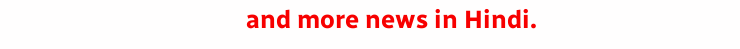and more news in Hindi.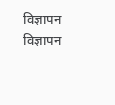विज्ञापन
विज्ञापन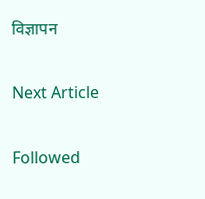विज्ञापन

Next Article

Followed